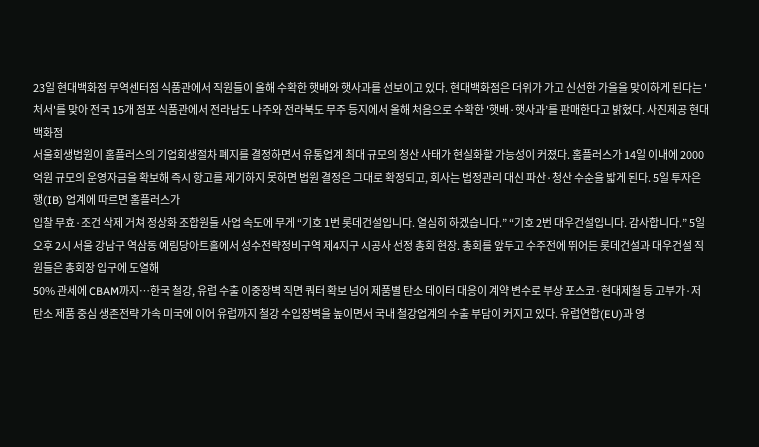23일 현대백화점 무역센터점 식품관에서 직원들이 올해 수확한 햇배와 햇사과를 선보이고 있다. 현대백화점은 더위가 가고 신선한 가을을 맞이하게 된다는 '처서'를 맞아 전국 15개 점포 식품관에서 전라남도 나주와 전라북도 무주 등지에서 올해 처음으로 수확한 '햇배·햇사과’를 판매한다고 밝혔다. 사진제공 현대백화점
서울회생법원이 홈플러스의 기업회생절차 폐지를 결정하면서 유통업계 최대 규모의 청산 사태가 현실화할 가능성이 커졌다. 홈플러스가 14일 이내에 2000억원 규모의 운영자금을 확보해 즉시 항고를 제기하지 못하면 법원 결정은 그대로 확정되고, 회사는 법정관리 대신 파산·청산 수순을 밟게 된다. 5일 투자은행(IB) 업계에 따르면 홈플러스가
입찰 무효·조건 삭제 거쳐 정상화 조합원들 사업 속도에 무게 “기호 1번 롯데건설입니다. 열심히 하겠습니다.” “기호 2번 대우건설입니다. 감사합니다.” 5일 오후 2시 서울 강남구 역삼동 예림당아트홀에서 성수전략정비구역 제4지구 시공사 선정 총회 현장. 총회를 앞두고 수주전에 뛰어든 롯데건설과 대우건설 직원들은 총회장 입구에 도열해
50% 관세에 CBAM까지…한국 철강, 유럽 수출 이중장벽 직면 쿼터 확보 넘어 제품별 탄소 데이터 대응이 계약 변수로 부상 포스코·현대제철 등 고부가·저탄소 제품 중심 생존전략 가속 미국에 이어 유럽까지 철강 수입장벽을 높이면서 국내 철강업계의 수출 부담이 커지고 있다. 유럽연합(EU)과 영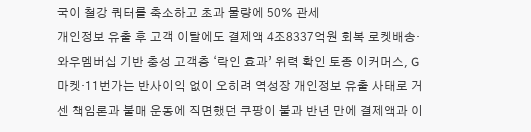국이 철강 쿼터를 축소하고 초과 물량에 50% 관세
개인정보 유출 후 고객 이탈에도 결제액 4조8337억원 회복 로켓배송·와우멤버십 기반 충성 고객층 ‘락인 효과’ 위력 확인 토종 이커머스, G마켓·11번가는 반사이익 없이 오히려 역성장 개인정보 유출 사태로 거센 책임론과 불매 운동에 직면했던 쿠팡이 불과 반년 만에 결제액과 이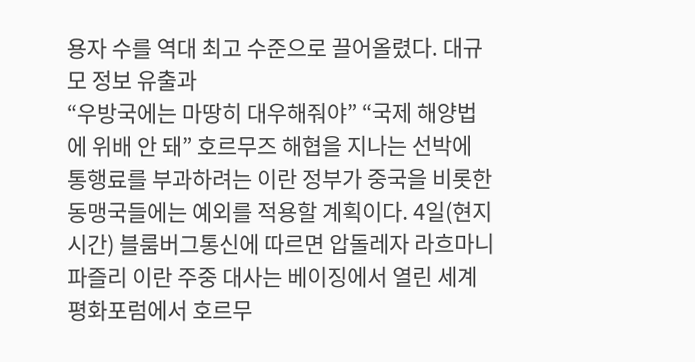용자 수를 역대 최고 수준으로 끌어올렸다. 대규모 정보 유출과
“우방국에는 마땅히 대우해줘야” “국제 해양법에 위배 안 돼” 호르무즈 해협을 지나는 선박에 통행료를 부과하려는 이란 정부가 중국을 비롯한 동맹국들에는 예외를 적용할 계획이다. 4일(현지시간) 블룸버그통신에 따르면 압돌레자 라흐마니 파즐리 이란 주중 대사는 베이징에서 열린 세계평화포럼에서 호르무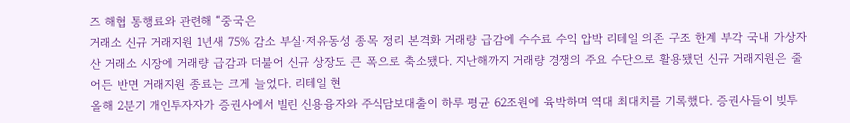즈 해협 통행료와 관련해 “중국은
거래소 신규 거래지원 1년새 75% 감소 부실·저유동성 종목 정리 본격화 거래량 급감에 수수료 수익 압박 리테일 의존 구조 한계 부각 국내 가상자산 거래소 시장에 거래량 급감과 더불어 신규 상장도 큰 폭으로 축소됐다. 지난해까지 거래량 경쟁의 주요 수단으로 활용됐던 신규 거래지원은 줄어든 반면 거래지원 종료는 크게 늘었다. 리테일 현
올해 2분기 개인투자자가 증권사에서 빌린 신용융자와 주식담보대출이 하루 평균 62조원에 육박하며 역대 최대치를 기록했다. 증권사들이 빚투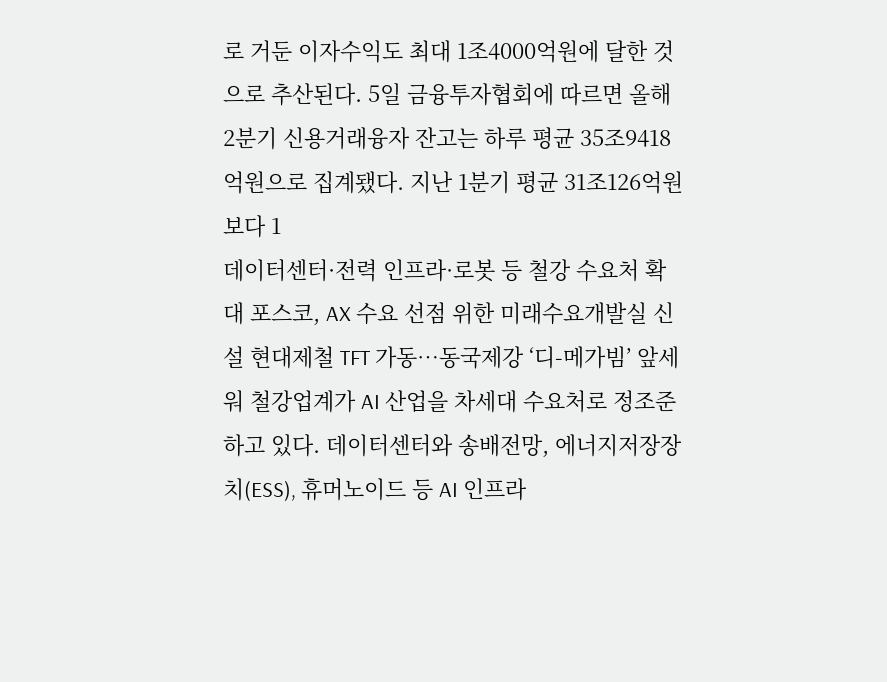로 거둔 이자수익도 최대 1조4000억원에 달한 것으로 추산된다. 5일 금융투자협회에 따르면 올해 2분기 신용거래융자 잔고는 하루 평균 35조9418억원으로 집계됐다. 지난 1분기 평균 31조126억원보다 1
데이터센터·전력 인프라·로봇 등 철강 수요처 확대 포스코, AX 수요 선점 위한 미래수요개발실 신설 현대제철 TFT 가동…동국제강 ‘디-메가빔’ 앞세워 철강업계가 AI 산업을 차세대 수요처로 정조준하고 있다. 데이터센터와 송배전망, 에너지저장장치(ESS), 휴머노이드 등 AI 인프라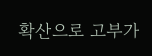확산으로 고부가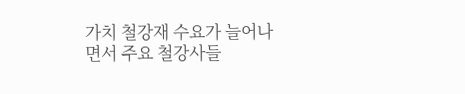가치 철강재 수요가 늘어나면서 주요 철강사들